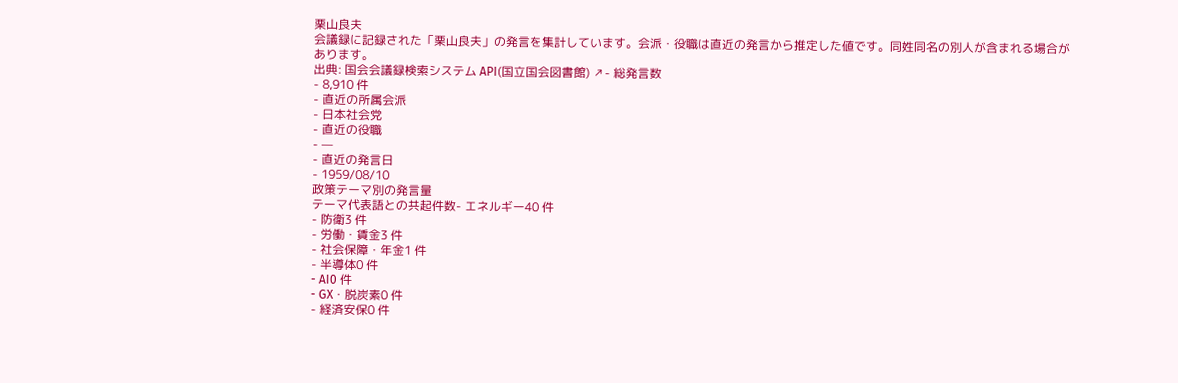栗山良夫
会議録に記録された「栗山良夫」の発言を集計しています。会派・役職は直近の発言から推定した値です。同姓同名の別人が含まれる場合があります。
出典: 国会会議録検索システム API(国立国会図書館) ↗- 総発言数
- 8,910 件
- 直近の所属会派
- 日本社会党
- 直近の役職
- —
- 直近の発言日
- 1959/08/10
政策テーマ別の発言量
テーマ代表語との共起件数- エネルギー40 件
- 防衛3 件
- 労働・賃金3 件
- 社会保障・年金1 件
- 半導体0 件
- AI0 件
- GX・脱炭素0 件
- 経済安保0 件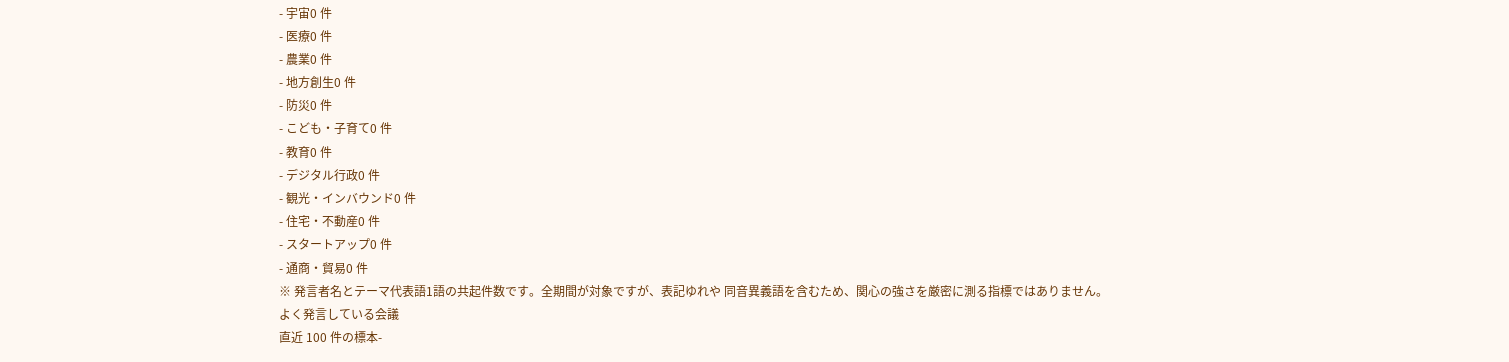- 宇宙0 件
- 医療0 件
- 農業0 件
- 地方創生0 件
- 防災0 件
- こども・子育て0 件
- 教育0 件
- デジタル行政0 件
- 観光・インバウンド0 件
- 住宅・不動産0 件
- スタートアップ0 件
- 通商・貿易0 件
※ 発言者名とテーマ代表語1語の共起件数です。全期間が対象ですが、表記ゆれや 同音異義語を含むため、関心の強さを厳密に測る指標ではありません。
よく発言している会議
直近 100 件の標本-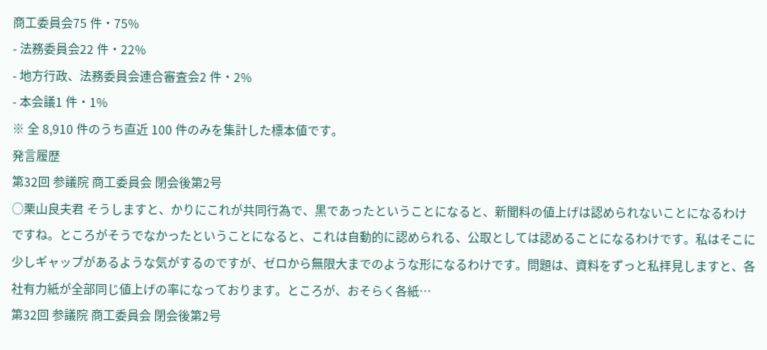商工委員会75 件・75%
- 法務委員会22 件・22%
- 地方行政、法務委員会連合審査会2 件・2%
- 本会議1 件・1%
※ 全 8,910 件のうち直近 100 件のみを集計した標本値です。
発言履歴
第32回 参議院 商工委員会 閉会後第2号
○栗山良夫君 そうしますと、かりにこれが共同行為で、黒であったということになると、新聞料の値上げは認められないことになるわけですね。ところがそうでなかったということになると、これは自動的に認められる、公取としては認めることになるわけです。私はそこに少しギャップがあるような気がするのですが、ゼロから無限大までのような形になるわけです。問題は、資料をずっと私拝見しますと、各社有力紙が全部同じ値上げの率になっております。ところが、おそらく各紙…
第32回 参議院 商工委員会 閉会後第2号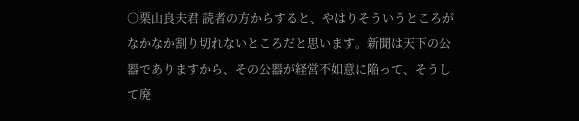○栗山良夫君 読者の方からすると、やはりそういうところがなかなか割り切れないところだと思います。新聞は天下の公器でありますから、その公器が経営不如意に陥って、そうして廃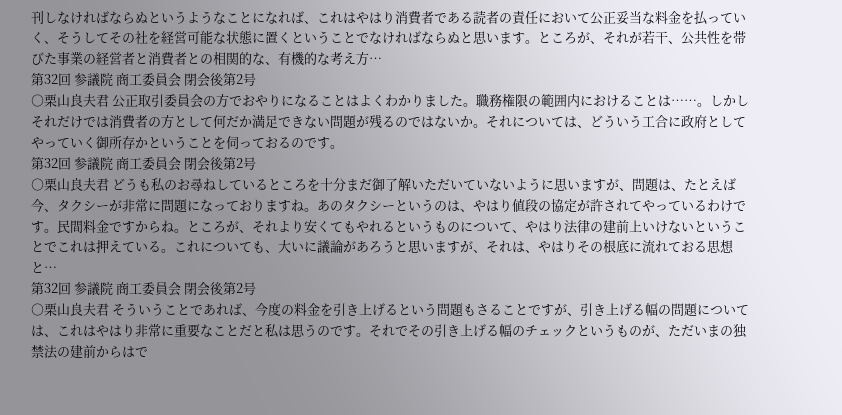刊しなければならぬというようなことになれば、これはやはり消費者である読者の責任において公正妥当な料金を払っていく、そうしてその社を経営可能な状態に置くということでなければならぬと思います。ところが、それが若干、公共性を帯びた事業の経営者と消費者との相関的な、有機的な考え方…
第32回 参議院 商工委員会 閉会後第2号
○栗山良夫君 公正取引委員会の方でおやりになることはよくわかりました。職務権限の範囲内におけることは……。しかしそれだけでは消費者の方として何だか満足できない問題が残るのではないか。それについては、どういう工合に政府としてやっていく御所存かということを伺っておるのです。
第32回 参議院 商工委員会 閉会後第2号
○栗山良夫君 どうも私のお尋ねしているところを十分まだ御了解いただいていないように思いますが、問題は、たとえば今、タクシーが非常に問題になっておりますね。あのタクシーというのは、やはり値段の協定が許されてやっているわけです。民間料金ですからね。ところが、それより安くてもやれるというものについて、やはり法律の建前上いけないということでこれは押えている。これについても、大いに議論があろうと思いますが、それは、やはりその根底に流れておる思想と…
第32回 参議院 商工委員会 閉会後第2号
○栗山良夫君 そういうことであれば、今度の料金を引き上げるという問題もさることですが、引き上げる幅の問題については、これはやはり非常に重要なことだと私は思うのです。それでその引き上げる幅のチェックというものが、ただいまの独禁法の建前からはで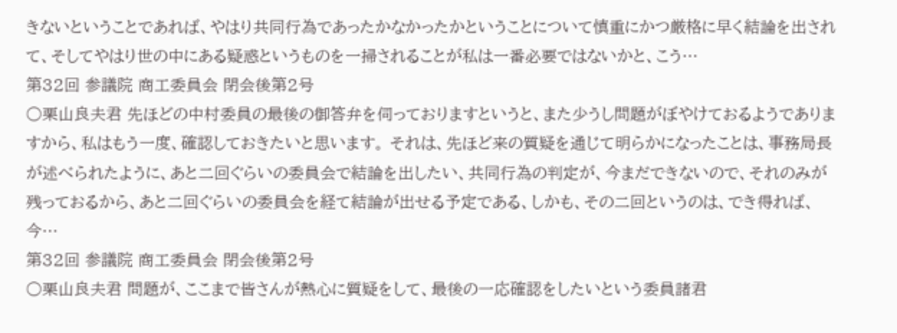きないということであれば、やはり共同行為であったかなかったかということについて慎重にかつ厳格に早く結論を出されて、そしてやはり世の中にある疑惑というものを一掃されることが私は一番必要ではないかと、こう…
第32回 参議院 商工委員会 閉会後第2号
○栗山良夫君 先ほどの中村委員の最後の御答弁を伺っておりますというと、また少うし問題がぼやけておるようでありますから、私はもう一度、確認しておきたいと思います。 それは、先ほど来の質疑を通じて明らかになったことは、事務局長が述べられたように、あと二回ぐらいの委員会で結論を出したい、共同行為の判定が、今まだできないので、それのみが残っておるから、あと二回ぐらいの委員会を経て結論が出せる予定である、しかも、その二回というのは、でき得れば、今…
第32回 参議院 商工委員会 閉会後第2号
○栗山良夫君 問題が、ここまで皆さんが熱心に質疑をして、最後の一応確認をしたいという委員諸君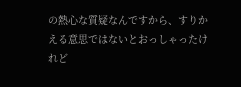の熱心な質疑なんですから、すりかえる意思ではないとおっしゃったけれど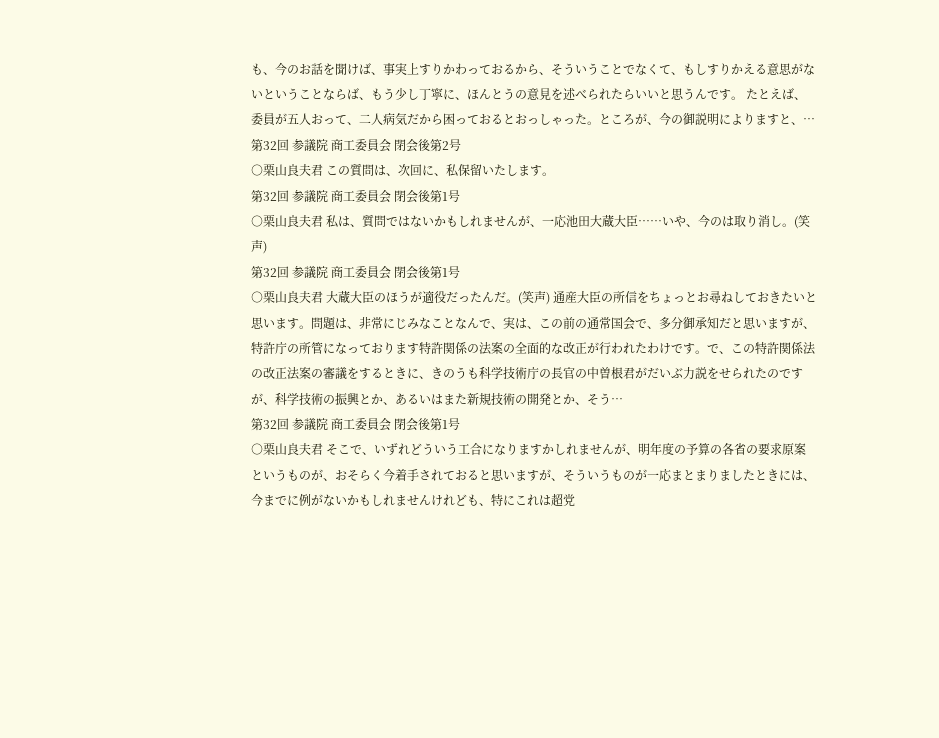も、今のお話を聞けば、事実上すりかわっておるから、そういうことでなくて、もしすりかえる意思がないということならば、もう少し丁寧に、ほんとうの意見を述べられたらいいと思うんです。 たとえば、委員が五人おって、二人病気だから困っておるとおっしゃった。ところが、今の御説明によりますと、…
第32回 参議院 商工委員会 閉会後第2号
○栗山良夫君 この質問は、次回に、私保留いたします。
第32回 参議院 商工委員会 閉会後第1号
○栗山良夫君 私は、質問ではないかもしれませんが、一応池田大蔵大臣……いや、今のは取り消し。(笑声)
第32回 参議院 商工委員会 閉会後第1号
○栗山良夫君 大蔵大臣のほうが適役だったんだ。(笑声) 通産大臣の所信をちょっとお尋ねしておきたいと思います。問題は、非常にじみなことなんで、実は、この前の通常国会で、多分御承知だと思いますが、特許庁の所管になっております特許関係の法案の全面的な改正が行われたわけです。で、この特許関係法の改正法案の審議をするときに、きのうも科学技術庁の長官の中曽根君がだいぶ力説をせられたのですが、科学技術の振興とか、あるいはまた新規技術の開発とか、そう…
第32回 参議院 商工委員会 閉会後第1号
○栗山良夫君 そこで、いずれどういう工合になりますかしれませんが、明年度の予算の各省の要求原案というものが、おそらく今着手されておると思いますが、そういうものが一応まとまりましたときには、今までに例がないかもしれませんけれども、特にこれは超党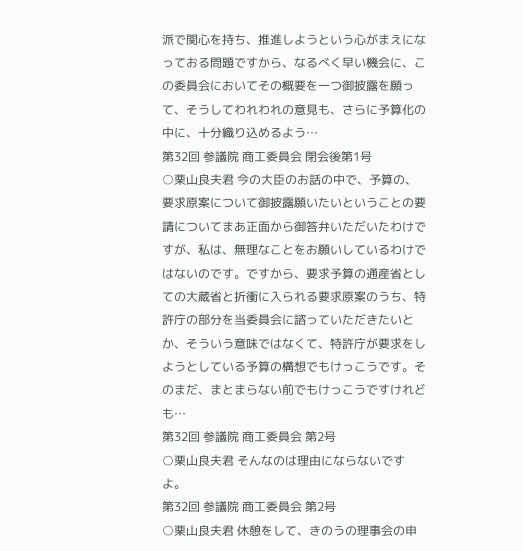派で関心を持ち、推進しようという心がまえになっておる問題ですから、なるべく早い機会に、この委員会においてその概要を一つ御披露を願って、そうしてわれわれの意見も、さらに予算化の中に、十分織り込めるよう…
第32回 参議院 商工委員会 閉会後第1号
○栗山良夫君 今の大臣のお話の中で、予算の、要求原案について御披露願いたいということの要請についてまあ正面から御答弁いただいたわけですが、私は、無理なことをお願いしているわけではないのです。ですから、要求予算の通産省としての大蔵省と折衝に入られる要求原案のうち、特許庁の部分を当委員会に諮っていただきたいとか、そういう意味ではなくて、特許庁が要求をしようとしている予算の構想でもけっこうです。そのまだ、まとまらない前でもけっこうですけれども…
第32回 参議院 商工委員会 第2号
○栗山良夫君 そんなのは理由にならないですよ。
第32回 参議院 商工委員会 第2号
○栗山良夫君 休憩をして、きのうの理事会の申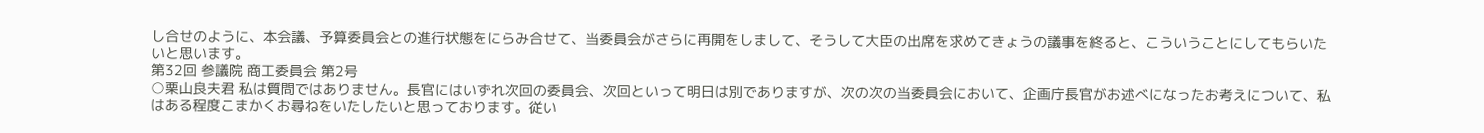し合せのように、本会議、予算委員会との進行状態をにらみ合せて、当委員会がさらに再開をしまして、そうして大臣の出席を求めてきょうの議事を終ると、こういうことにしてもらいたいと思います。
第32回 参議院 商工委員会 第2号
○栗山良夫君 私は質問ではありません。長官にはいずれ次回の委員会、次回といって明日は別でありますが、次の次の当委員会において、企画庁長官がお述べになったお考えについて、私はある程度こまかくお尋ねをいたしたいと思っております。従い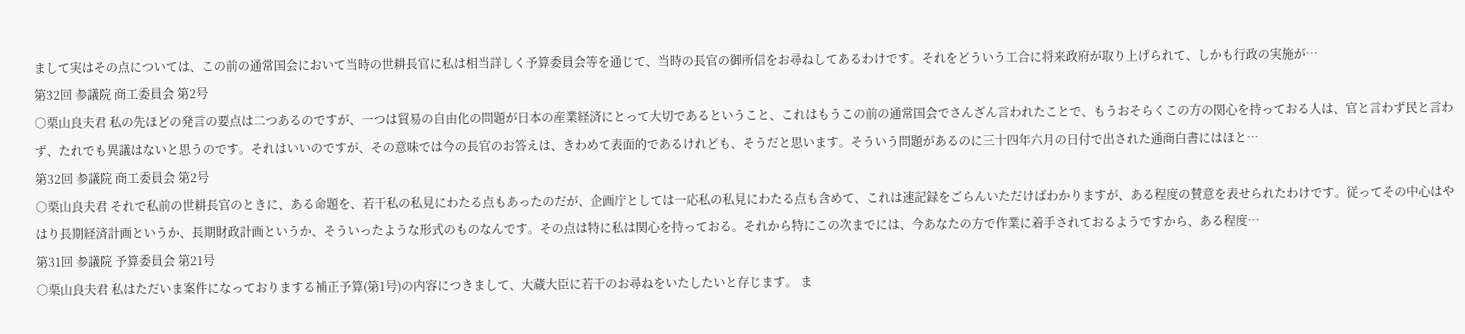まして実はその点については、この前の通常国会において当時の世耕長官に私は相当詳しく予算委員会等を通じて、当時の長官の御所信をお尋ねしてあるわけです。それをどういう工合に将来政府が取り上げられて、しかも行政の実施が…
第32回 参議院 商工委員会 第2号
○栗山良夫君 私の先ほどの発言の要点は二つあるのですが、一つは貿易の自由化の問題が日本の産業経済にとって大切であるということ、これはもうこの前の通常国会でさんざん言われたことで、もうおそらくこの方の関心を持っておる人は、官と言わず民と言わず、たれでも異議はないと思うのです。それはいいのですが、その意味では今の長官のお答えは、きわめて表面的であるけれども、そうだと思います。そういう問題があるのに三十四年六月の日付で出された通商白書にはほと…
第32回 参議院 商工委員会 第2号
○栗山良夫君 それで私前の世耕長官のときに、ある命題を、若干私の私見にわたる点もあったのだが、企画庁としては一応私の私見にわたる点も含めて、これは速記録をごらんいただけばわかりますが、ある程度の賛意を表せられたわけです。従ってその中心はやはり長期経済計画というか、長期財政計画というか、そういったような形式のものなんです。その点は特に私は関心を持っておる。それから特にこの次までには、今あなたの方で作業に着手されておるようですから、ある程度…
第31回 参議院 予算委員会 第21号
○栗山良夫君 私はただいま案件になっておりまする補正予算(第1号)の内容につきまして、大蔵大臣に若干のお尋ねをいたしたいと存じます。 ま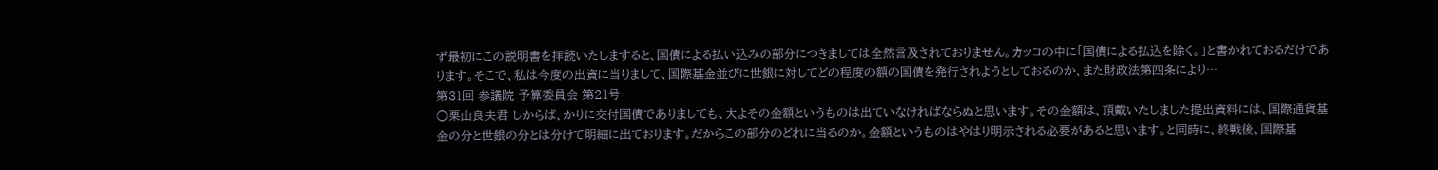ず最初にこの説明書を拝読いたしますると、国債による払い込みの部分につきましては全然言及されておりません。カッコの中に「国債による払込を除く。」と書かれておるだけであります。そこで、私は今度の出資に当りまして、国際基金並びに世銀に対してどの程度の額の国債を発行されようとしておるのか、また財政法第四条により…
第31回 参議院 予算委員会 第21号
○栗山良夫君 しからば、かりに交付国債でありましても、大よその金額というものは出ていなければならぬと思います。その金額は、頂戴いたしました提出資料には、国際通貨基金の分と世銀の分とは分けて明細に出ております。だからこの部分のどれに当るのか。金額というものはやはり明示される必要があると思います。と同時に、終戦後、国際基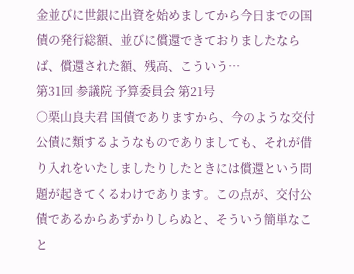金並びに世銀に出資を始めましてから今日までの国債の発行総額、並びに償還できておりましたならば、償還された額、残高、こういう…
第31回 参議院 予算委員会 第21号
○栗山良夫君 国債でありますから、今のような交付公債に類するようなものでありましても、それが借り入れをいたしましたりしたときには償還という問題が起きてくるわけであります。この点が、交付公債であるからあずかりしらぬと、そういう簡単なこと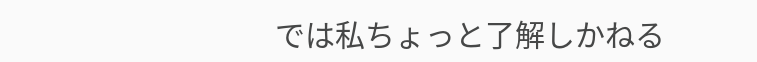では私ちょっと了解しかねる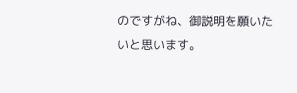のですがね、御説明を願いたいと思います。